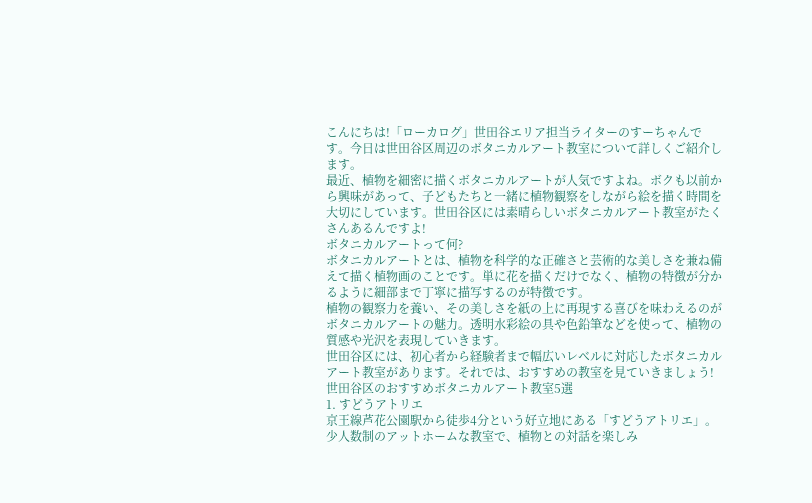こんにちは!「ローカログ」世田谷エリア担当ライターのすーちゃんです。今日は世田谷区周辺のボタニカルアート教室について詳しくご紹介します。
最近、植物を細密に描くボタニカルアートが人気ですよね。ボクも以前から興味があって、子どもたちと一緒に植物観察をしながら絵を描く時間を大切にしています。世田谷区には素晴らしいボタニカルアート教室がたくさんあるんですよ!
ボタニカルアートって何?
ボタニカルアートとは、植物を科学的な正確さと芸術的な美しさを兼ね備えて描く植物画のことです。単に花を描くだけでなく、植物の特徴が分かるように細部まで丁寧に描写するのが特徴です。
植物の観察力を養い、その美しさを紙の上に再現する喜びを味わえるのがボタニカルアートの魅力。透明水彩絵の具や色鉛筆などを使って、植物の質感や光沢を表現していきます。
世田谷区には、初心者から経験者まで幅広いレベルに対応したボタニカルアート教室があります。それでは、おすすめの教室を見ていきましょう!
世田谷区のおすすめボタニカルアート教室5選
1. すどうアトリエ
京王線芦花公園駅から徒歩4分という好立地にある「すどうアトリエ」。少人数制のアットホームな教室で、植物との対話を楽しみ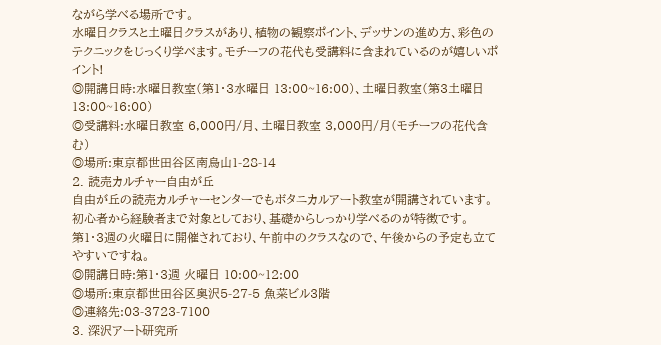ながら学べる場所です。
水曜日クラスと土曜日クラスがあり、植物の観察ポイント、デッサンの進め方、彩色のテクニックをじっくり学べます。モチーフの花代も受講料に含まれているのが嬉しいポイント!
◎開講日時:水曜日教室(第1・3水曜日 13:00~16:00)、土曜日教室(第3土曜日 13:00~16:00)
◎受講料:水曜日教室 6,000円/月、土曜日教室 3,000円/月(モチーフの花代含む)
◎場所:東京都世田谷区南烏山1-28-14
2. 読売カルチャー自由が丘
自由が丘の読売カルチャーセンターでもボタニカルアート教室が開講されています。初心者から経験者まで対象としており、基礎からしっかり学べるのが特徴です。
第1・3週の火曜日に開催されており、午前中のクラスなので、午後からの予定も立てやすいですね。
◎開講日時:第1・3週 火曜日 10:00~12:00
◎場所:東京都世田谷区奥沢5-27-5 魚菜ビル3階
◎連絡先:03-3723-7100
3. 深沢アート研究所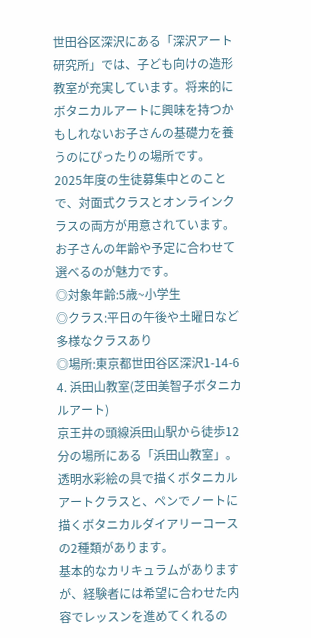世田谷区深沢にある「深沢アート研究所」では、子ども向けの造形教室が充実しています。将来的にボタニカルアートに興味を持つかもしれないお子さんの基礎力を養うのにぴったりの場所です。
2025年度の生徒募集中とのことで、対面式クラスとオンラインクラスの両方が用意されています。お子さんの年齢や予定に合わせて選べるのが魅力です。
◎対象年齢:5歳~小学生
◎クラス:平日の午後や土曜日など多様なクラスあり
◎場所:東京都世田谷区深沢1-14-6
4. 浜田山教室(芝田美智子ボタニカルアート)
京王井の頭線浜田山駅から徒歩12分の場所にある「浜田山教室」。透明水彩絵の具で描くボタニカルアートクラスと、ペンでノートに描くボタニカルダイアリーコースの2種類があります。
基本的なカリキュラムがありますが、経験者には希望に合わせた内容でレッスンを進めてくれるの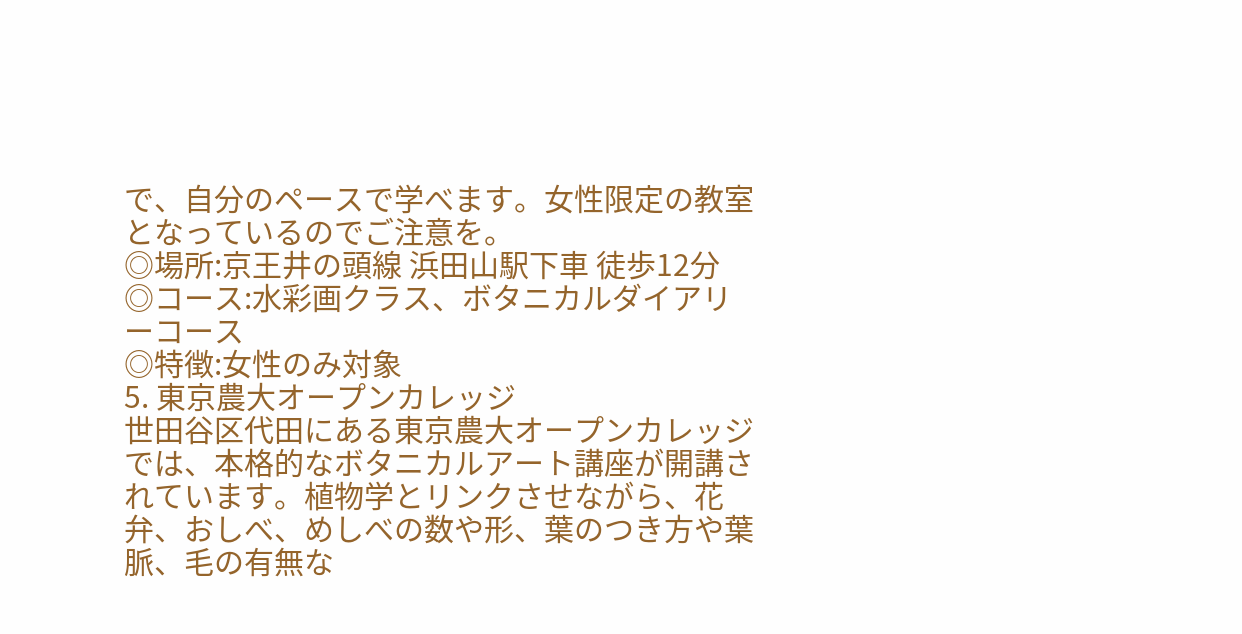で、自分のペースで学べます。女性限定の教室となっているのでご注意を。
◎場所:京王井の頭線 浜田山駅下車 徒歩12分
◎コース:水彩画クラス、ボタニカルダイアリーコース
◎特徴:女性のみ対象
5. 東京農大オープンカレッジ
世田谷区代田にある東京農大オープンカレッジでは、本格的なボタニカルアート講座が開講されています。植物学とリンクさせながら、花弁、おしべ、めしべの数や形、葉のつき方や葉脈、毛の有無な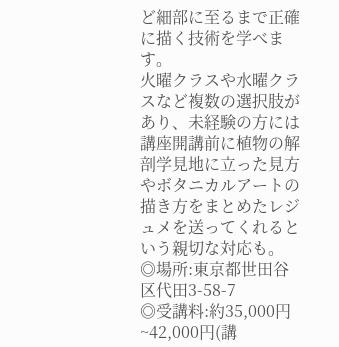ど細部に至るまで正確に描く技術を学べます。
火曜クラスや水曜クラスなど複数の選択肢があり、未経験の方には講座開講前に植物の解剖学見地に立った見方やボタニカルアートの描き方をまとめたレジュメを送ってくれるという親切な対応も。
◎場所:東京都世田谷区代田3-58-7
◎受講料:約35,000円~42,000円(講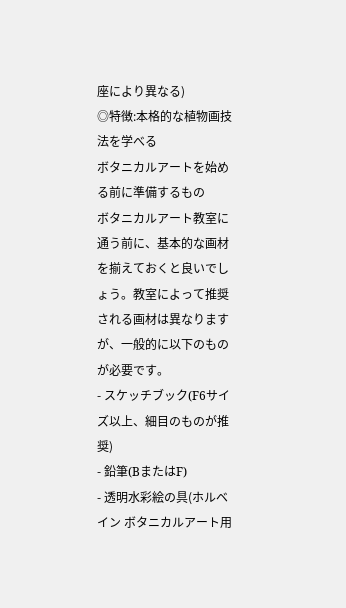座により異なる)
◎特徴:本格的な植物画技法を学べる
ボタニカルアートを始める前に準備するもの
ボタニカルアート教室に通う前に、基本的な画材を揃えておくと良いでしょう。教室によって推奨される画材は異なりますが、一般的に以下のものが必要です。
- スケッチブック(F6サイズ以上、細目のものが推奨)
- 鉛筆(BまたはF)
- 透明水彩絵の具(ホルベイン ボタニカルアート用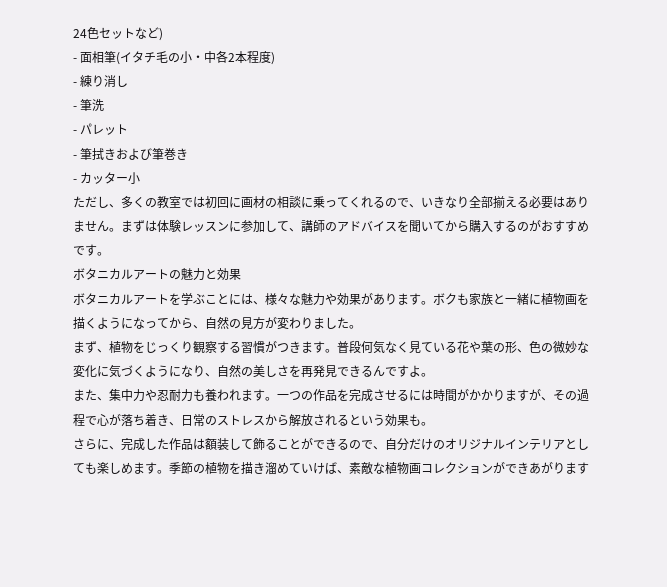24色セットなど)
- 面相筆(イタチ毛の小・中各2本程度)
- 練り消し
- 筆洗
- パレット
- 筆拭きおよび筆巻き
- カッター小
ただし、多くの教室では初回に画材の相談に乗ってくれるので、いきなり全部揃える必要はありません。まずは体験レッスンに参加して、講師のアドバイスを聞いてから購入するのがおすすめです。
ボタニカルアートの魅力と効果
ボタニカルアートを学ぶことには、様々な魅力や効果があります。ボクも家族と一緒に植物画を描くようになってから、自然の見方が変わりました。
まず、植物をじっくり観察する習慣がつきます。普段何気なく見ている花や葉の形、色の微妙な変化に気づくようになり、自然の美しさを再発見できるんですよ。
また、集中力や忍耐力も養われます。一つの作品を完成させるには時間がかかりますが、その過程で心が落ち着き、日常のストレスから解放されるという効果も。
さらに、完成した作品は額装して飾ることができるので、自分だけのオリジナルインテリアとしても楽しめます。季節の植物を描き溜めていけば、素敵な植物画コレクションができあがります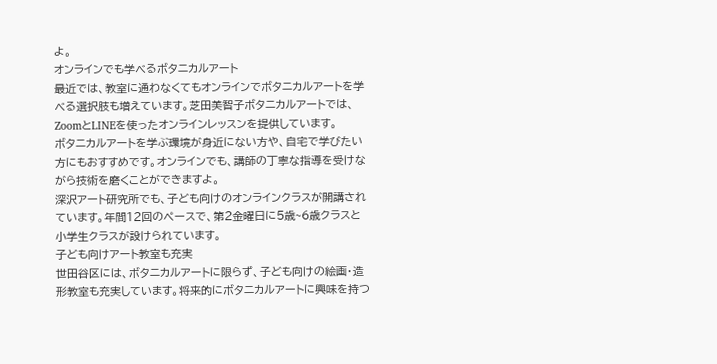よ。
オンラインでも学べるボタニカルアート
最近では、教室に通わなくてもオンラインでボタニカルアートを学べる選択肢も増えています。芝田美智子ボタニカルアートでは、ZoomとLINEを使ったオンラインレッスンを提供しています。
ボタニカルアートを学ぶ環境が身近にない方や、自宅で学びたい方にもおすすめです。オンラインでも、講師の丁寧な指導を受けながら技術を磨くことができますよ。
深沢アート研究所でも、子ども向けのオンラインクラスが開講されています。年間12回のペースで、第2金曜日に5歳~6歳クラスと小学生クラスが設けられています。
子ども向けアート教室も充実
世田谷区には、ボタニカルアートに限らず、子ども向けの絵画・造形教室も充実しています。将来的にボタニカルアートに興味を持つ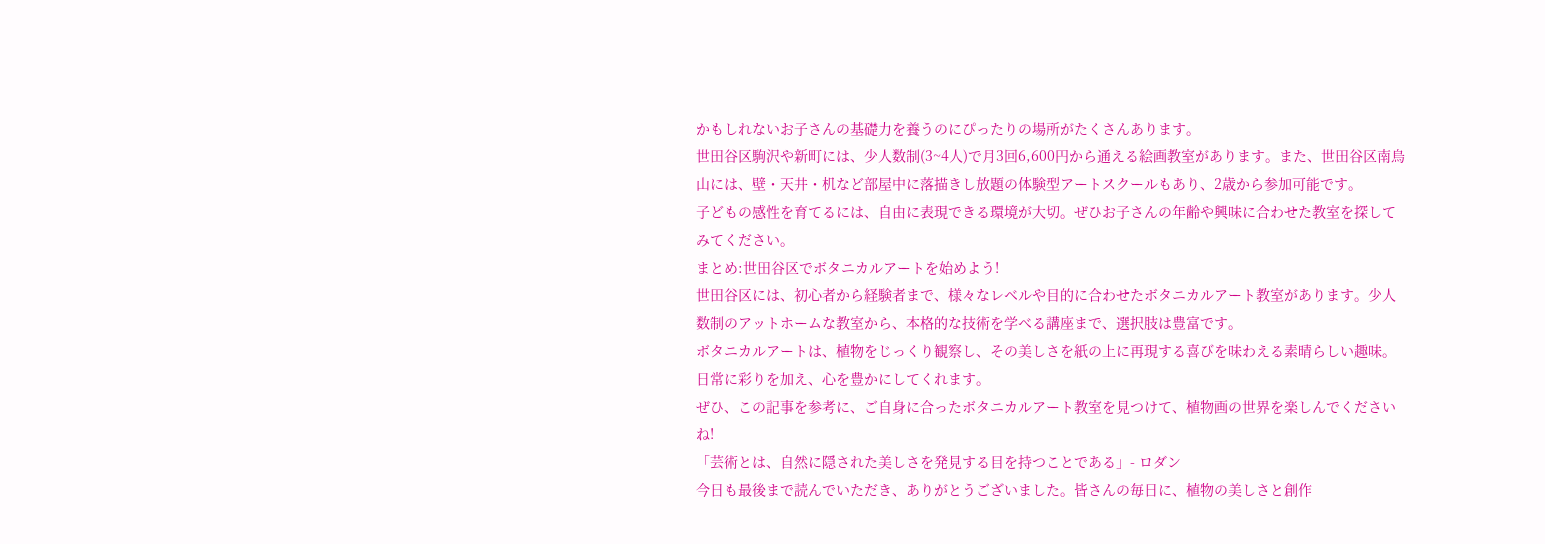かもしれないお子さんの基礎力を養うのにぴったりの場所がたくさんあります。
世田谷区駒沢や新町には、少人数制(3~4人)で月3回6,600円から通える絵画教室があります。また、世田谷区南烏山には、壁・天井・机など部屋中に落描きし放題の体験型アートスクールもあり、2歳から参加可能です。
子どもの感性を育てるには、自由に表現できる環境が大切。ぜひお子さんの年齢や興味に合わせた教室を探してみてください。
まとめ:世田谷区でボタニカルアートを始めよう!
世田谷区には、初心者から経験者まで、様々なレベルや目的に合わせたボタニカルアート教室があります。少人数制のアットホームな教室から、本格的な技術を学べる講座まで、選択肢は豊富です。
ボタニカルアートは、植物をじっくり観察し、その美しさを紙の上に再現する喜びを味わえる素晴らしい趣味。日常に彩りを加え、心を豊かにしてくれます。
ぜひ、この記事を参考に、ご自身に合ったボタニカルアート教室を見つけて、植物画の世界を楽しんでくださいね!
「芸術とは、自然に隠された美しさを発見する目を持つことである」- ロダン
今日も最後まで読んでいただき、ありがとうございました。皆さんの毎日に、植物の美しさと創作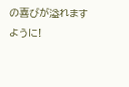の喜びが溢れますように!